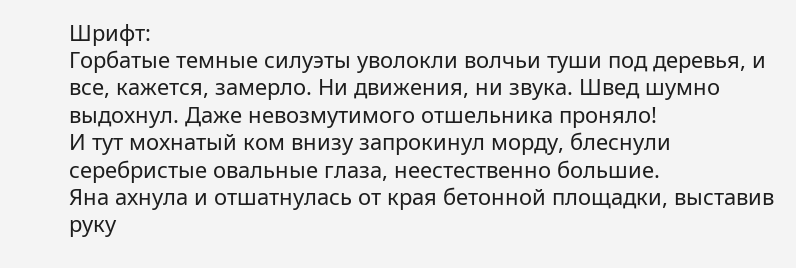Шрифт:
Горбатые темные силуэты уволокли волчьи туши под деревья, и все, кажется, замерло. Ни движения, ни звука. Швед шумно выдохнул. Даже невозмутимого отшельника проняло!
И тут мохнатый ком внизу запрокинул морду, блеснули серебристые овальные глаза, неестественно большие.
Яна ахнула и отшатнулась от края бетонной площадки, выставив руку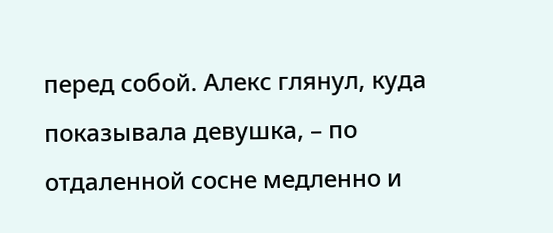перед собой. Алекс глянул, куда показывала девушка, – по отдаленной сосне медленно и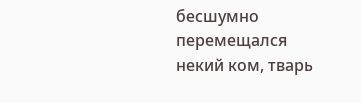бесшумно перемещался некий ком, тварь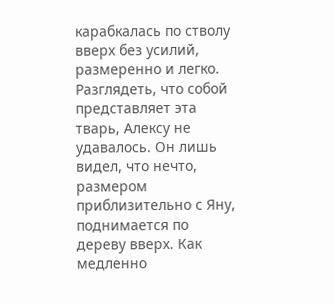карабкалась по стволу вверх без усилий, размеренно и легко. Разглядеть, что собой представляет эта тварь, Алексу не удавалось. Он лишь видел, что нечто, размером приблизительно с Яну, поднимается по дереву вверх. Как медленно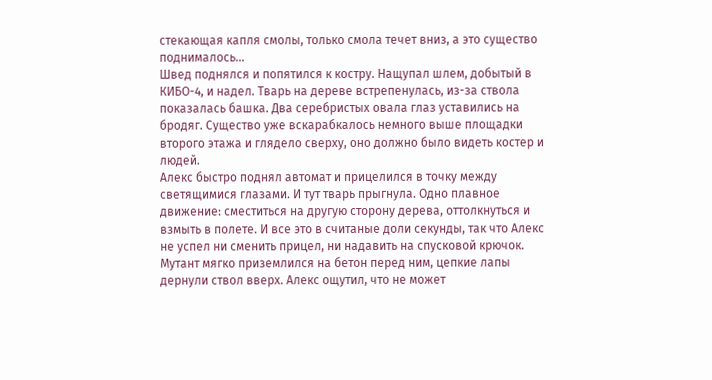стекающая капля смолы, только смола течет вниз, а это существо поднималось…
Швед поднялся и попятился к костру. Нащупал шлем, добытый в КИБО-4, и надел. Тварь на дереве встрепенулась, из-за ствола показалась башка. Два серебристых овала глаз уставились на бродяг. Существо уже вскарабкалось немного выше площадки второго этажа и глядело сверху, оно должно было видеть костер и людей.
Алекс быстро поднял автомат и прицелился в точку между светящимися глазами. И тут тварь прыгнула. Одно плавное движение: сместиться на другую сторону дерева, оттолкнуться и взмыть в полете. И все это в считаные доли секунды, так что Алекс не успел ни сменить прицел, ни надавить на спусковой крючок. Мутант мягко приземлился на бетон перед ним, цепкие лапы дернули ствол вверх. Алекс ощутил, что не может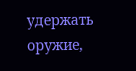удержать оружие,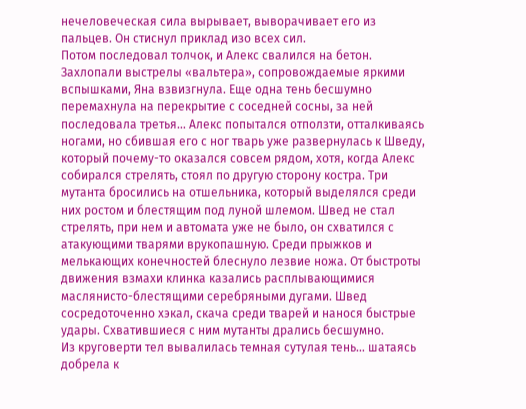нечеловеческая сила вырывает, выворачивает его из пальцев. Он стиснул приклад изо всех сил.
Потом последовал толчок, и Алекс свалился на бетон. Захлопали выстрелы «вальтера», сопровождаемые яркими вспышками, Яна взвизгнула. Еще одна тень бесшумно перемахнула на перекрытие с соседней сосны, за ней последовала третья… Алекс попытался отползти, отталкиваясь ногами, но сбившая его с ног тварь уже развернулась к Шведу, который почему-то оказался совсем рядом, хотя, когда Алекс собирался стрелять, стоял по другую сторону костра. Три мутанта бросились на отшельника, который выделялся среди них ростом и блестящим под луной шлемом. Швед не стал стрелять, при нем и автомата уже не было, он схватился с атакующими тварями врукопашную. Среди прыжков и мелькающих конечностей блеснуло лезвие ножа. От быстроты движения взмахи клинка казались расплывающимися маслянисто-блестящими серебряными дугами. Швед сосредоточенно хэкал, скача среди тварей и нанося быстрые удары. Схватившиеся с ним мутанты дрались бесшумно.
Из круговерти тел вывалилась темная сутулая тень… шатаясь добрела к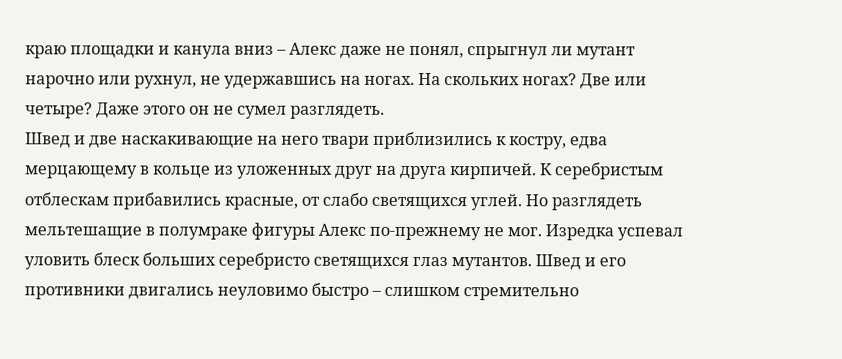краю площадки и канула вниз – Алекс даже не понял, спрыгнул ли мутант нарочно или рухнул, не удержавшись на ногах. На скольких ногах? Две или четыре? Даже этого он не сумел разглядеть.
Швед и две наскакивающие на него твари приблизились к костру, едва мерцающему в кольце из уложенных друг на друга кирпичей. К серебристым отблескам прибавились красные, от слабо светящихся углей. Но разглядеть мельтешащие в полумраке фигуры Алекс по-прежнему не мог. Изредка успевал уловить блеск больших серебристо светящихся глаз мутантов. Швед и его противники двигались неуловимо быстро – слишком стремительно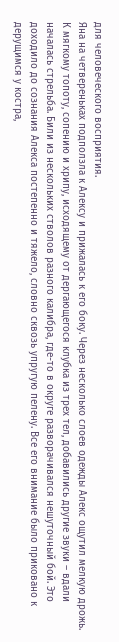для человеческого восприятия.
Яна на четвереньках подползла к Алексу и прижалась к его боку. Через несколько слоев одежды Алекс ощутил мелкую дрожь.
К мягкому топоту, сопению и хрипу, исходящему от дергающегося клубка из трех тел, добавились другие звуки – вдали началась стрельба. Били из нескольких стволов разного калибра, где-то в округе разворачивался нешуточный бой. Это доходило до сознания Алекса постепенно и тяжело, словно сквозь упругую пелену. Все его внимание было приковано к дерущимся у костра,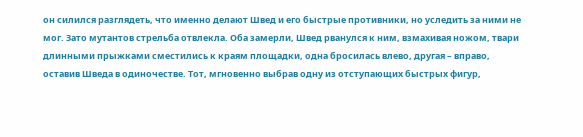он силился разглядеть, что именно делают Швед и его быстрые противники, но уследить за ними не мог. Зато мутантов стрельба отвлекла. Оба замерли, Швед рванулся к ним, взмахивая ножом, твари длинными прыжками сместились к краям площадки, одна бросилась влево, другая – вправо, оставив Шведа в одиночестве. Тот, мгновенно выбрав одну из отступающих быстрых фигур,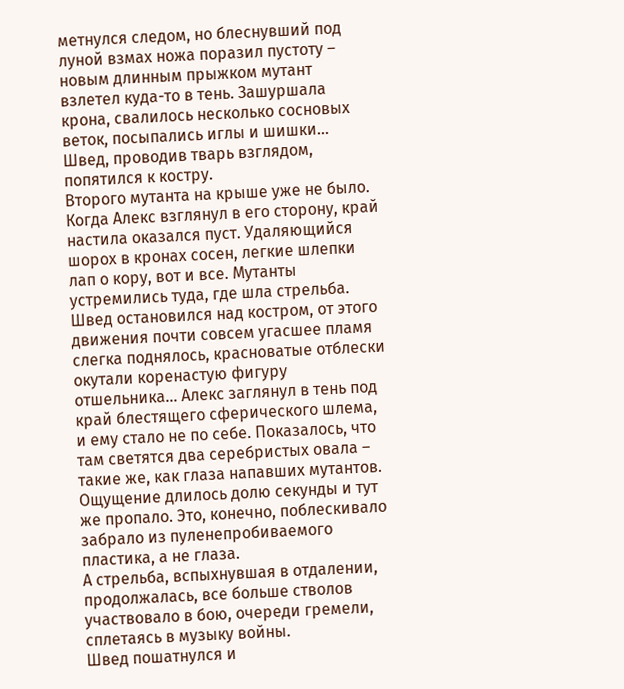метнулся следом, но блеснувший под луной взмах ножа поразил пустоту – новым длинным прыжком мутант взлетел куда-то в тень. Зашуршала крона, свалилось несколько сосновых веток, посыпались иглы и шишки… Швед, проводив тварь взглядом, попятился к костру.
Второго мутанта на крыше уже не было. Когда Алекс взглянул в его сторону, край настила оказался пуст. Удаляющийся шорох в кронах сосен, легкие шлепки лап о кору, вот и все. Мутанты устремились туда, где шла стрельба. Швед остановился над костром, от этого движения почти совсем угасшее пламя слегка поднялось, красноватые отблески окутали коренастую фигуру отшельника… Алекс заглянул в тень под край блестящего сферического шлема, и ему стало не по себе. Показалось, что там светятся два серебристых овала – такие же, как глаза напавших мутантов. Ощущение длилось долю секунды и тут же пропало. Это, конечно, поблескивало забрало из пуленепробиваемого пластика, а не глаза.
А стрельба, вспыхнувшая в отдалении, продолжалась, все больше стволов участвовало в бою, очереди гремели, сплетаясь в музыку войны.
Швед пошатнулся и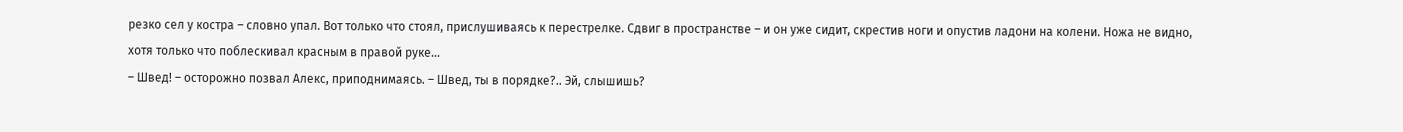резко сел у костра – словно упал. Вот только что стоял, прислушиваясь к перестрелке. Сдвиг в пространстве – и он уже сидит, скрестив ноги и опустив ладони на колени. Ножа не видно, хотя только что поблескивал красным в правой руке…
– Швед! – осторожно позвал Алекс, приподнимаясь. – Швед, ты в порядке?.. Эй, слышишь?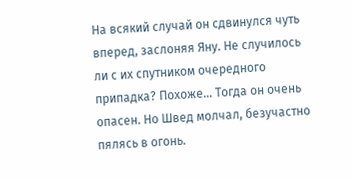На всякий случай он сдвинулся чуть вперед, заслоняя Яну. Не случилось ли с их спутником очередного припадка? Похоже… Тогда он очень опасен. Но Швед молчал, безучастно пялясь в огонь.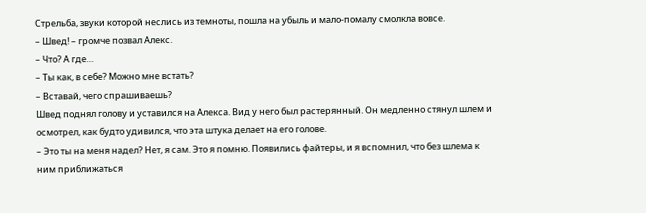Стрельба, звуки которой неслись из темноты, пошла на убыль и мало-помалу смолкла вовсе.
– Швед! – громче позвал Алекс.
– Что? А где…
– Ты как, в себе? Можно мне встать?
– Вставай, чего спрашиваешь?
Швед поднял голову и уставился на Алекса. Вид у него был растерянный. Он медленно стянул шлем и осмотрел, как будто удивился, что эта штука делает на его голове.
– Это ты на меня надел? Нет, я сам. Это я помню. Появились файтеры, и я вспомнил, что без шлема к ним приближаться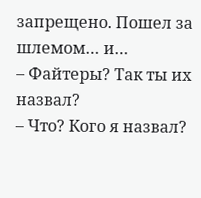запрещено. Пошел за шлемом… и…
– Файтеры? Так ты их назвал?
– Что? Кого я назвал?